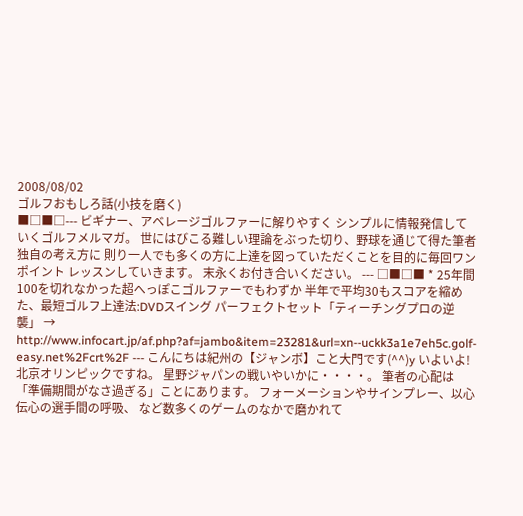2008/08/02
ゴルフおもしろ話(小技を磨く)
■□■□--- ビギナー、アベレージゴルファーに解りやすく シンプルに情報発信して いくゴルフメルマガ。 世にはびこる難しい理論をぶった切り、野球を通じて得た筆者独自の考え方に 則り一人でも多くの方に上達を図っていただくことを目的に毎回ワンポイント レッスンしていきます。 末永くお付き合いください。 --- □■□■ * 25年間100を切れなかった超へっぽこゴルファーでもわずか 半年で平均30もスコアを縮めた、最短ゴルフ上達法:DVDスイング パーフェクトセット「ティーチングプロの逆襲」 → http://www.infocart.jp/af.php?af=jambo&item=23281&url=xn--uckk3a1e7eh5c.golf-easy.net%2Fcrt%2F --- こんにちは紀州の【ジャンボ】こと大門です(^^)y いよいよ!北京オリンピックですね。 星野ジャパンの戦いやいかに・・・・。 筆者の心配は「準備期間がなさ過ぎる」ことにあります。 フォーメーションやサインプレー、以心伝心の選手間の呼吸、 など数多くのゲームのなかで磨かれて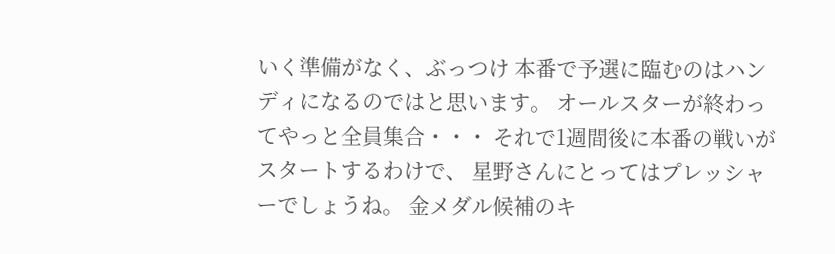いく準備がなく、ぶっつけ 本番で予選に臨むのはハンディになるのではと思います。 オールスターが終わってやっと全員集合・・・ それで1週間後に本番の戦いがスタートするわけで、 星野さんにとってはプレッシャーでしょうね。 金メダル候補のキ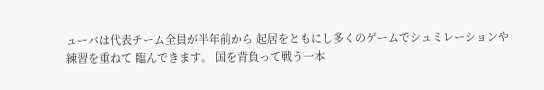ューバは代表チーム全員が半年前から 起居をともにし多くのゲームでシュミレーションや練習を重ねて 臨んできます。 国を背負って戦う一本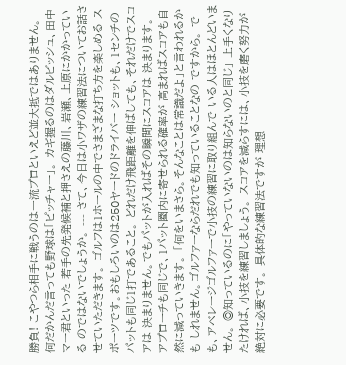勝負! こやつら相手に戦うのは一流プロといえど並大抵ではありません。 何だかんだ言っても野球は「ピッチャー」。 カギ握るのはダルビッシュ、田中マー君といった 若手の先発候補と押さえの藤川、岩瀬、上原にかかっている のではないでしょうか。 --- さて、今日は小ワザの練習法についてお話させていただきます。 ゴルフは1ホールの中でさまざまな打ち方を楽しめる スポーツです。おもしろいのは250ヤードのドライバー ショットも、1センチのパットも同じ1打であること。 どれだけ飛距離を伸ばしても、それだけでスコアは 決まりません。でもパットが入ればその瞬間にスコアは 決まります。 アプローチも同じで、1パット圏内に寄せられる確率が 高まればスコアも自然に減っていきます。 「何をいまさら。そんなことは常識だよ」と言われるかも しれません。ゴルファーならだれでも知っていることなの ですから。 でも、アベレージゴルファーで小技の練習に取り組んで いる人はほとんどいません。 ◎知っているのに「やっていないのは知らないのと同じ」 上手くなりたければ、小技を練習しましょう。 スコアを減らすには、小技を磨く努力が絶対に必要です。 具体的な練習法ですが 理想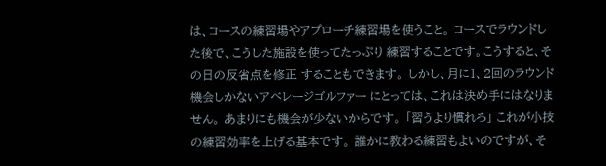は、コースの練習場やアプローチ練習場を使うこと。 コースでラウンドした後で、こうした施設を使ってたっぷり 練習することです。こうすると、その日の反省点を修正 することもできます。 しかし、月に1、2回のラウンド機会しかないアベレージゴルファー にとっては、これは決め手にはなりません。 あまりにも機会が少ないからです。 「習うより慣れろ」 これが小技の練習効率を上げる基本です。 誰かに教わる練習もよいのですが、そ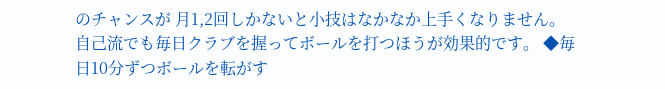のチャンスが 月1,2回しかないと小技はなかなか上手くなりません。 自己流でも毎日クラブを握ってボールを打つほうが効果的です。 ◆毎日10分ずつボールを転がす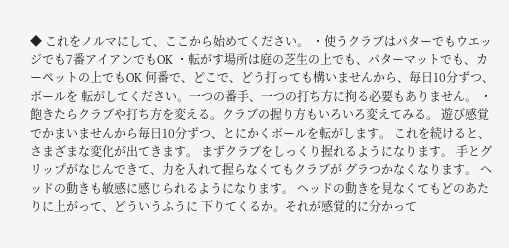◆ これをノルマにして、ここから始めてください。 ・使うクラブはパターでもウエッジでも7番アイアンでもOK ・転がす場所は庭の芝生の上でも、パターマットでも、カーペットの上でもOK 何番で、どこで、どう打っても構いませんから、毎日10分ずつ、ボールを 転がしてください。一つの番手、一つの打ち方に拘る必要もありません。 ・飽きたらクラブや打ち方を変える。クラブの握り方もいろいろ変えてみる。 遊び感覚でかまいませんから毎日10分ずつ、とにかくボールを転がします。 これを続けると、さまざまな変化が出てきます。 まずクラブをしっくり握れるようになります。 手とグリップがなじんできて、力を入れて握らなくてもクラブが グラつかなくなります。 ヘッドの動きも敏感に感じられるようになります。 ヘッドの動きを見なくてもどのあたりに上がって、どういうふうに 下りてくるか。それが感覚的に分かって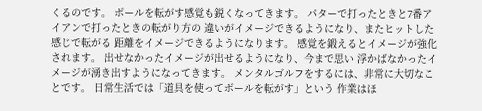くるのです。 ボールを転がす感覚も鋭くなってきます。 パターで打ったときと7番アイアンで打ったときの転がり方の 違いがイメージできるようになり、またヒットした感じで転がる 距離をイメージできるようになります。 感覚を鍛えるとイメージが強化されます。 出せなかったイメージが出せるようになり、今まで思い 浮かばなかったイメージが湧き出すようになってきます。 メンタルゴルフをするには、非常に大切なことです。 日常生活では「道具を使ってボールを転がす」という 作業はほ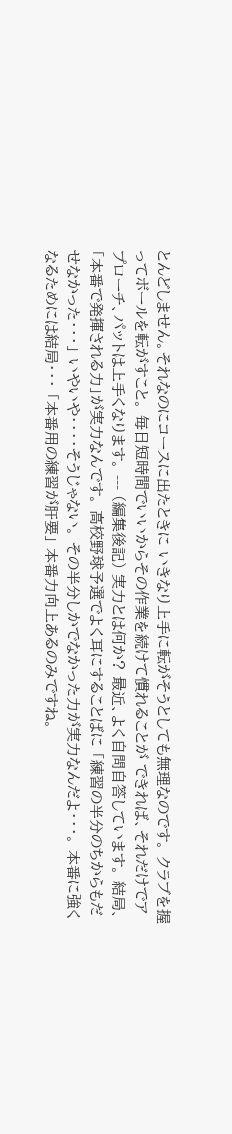とんどしません。それなのにコースに出たときに いきなり上手に転がそうとしても無理なのです。 クラブを握ってボールを転がすこと。 毎日短時間でいいからその作業を続けて慣れることが できれば、それだけでアプローチ、パットは上手くなります。 --- (編集後記) 実力とは何か? 最近、よく自問自答しています。 結局、「本番で発揮される力」が実力なんです。 高校野球予選でよく耳にすることばに 「練習の半分のちからもだせなかった・・・」 いやいや・・・・そうじゃない。 その半分しかでなかった力が実力なんだよ・・・。 本番に強くなるためには結局・・・ 「本番用の練習が肝要」 本番力向上あるのみですね。